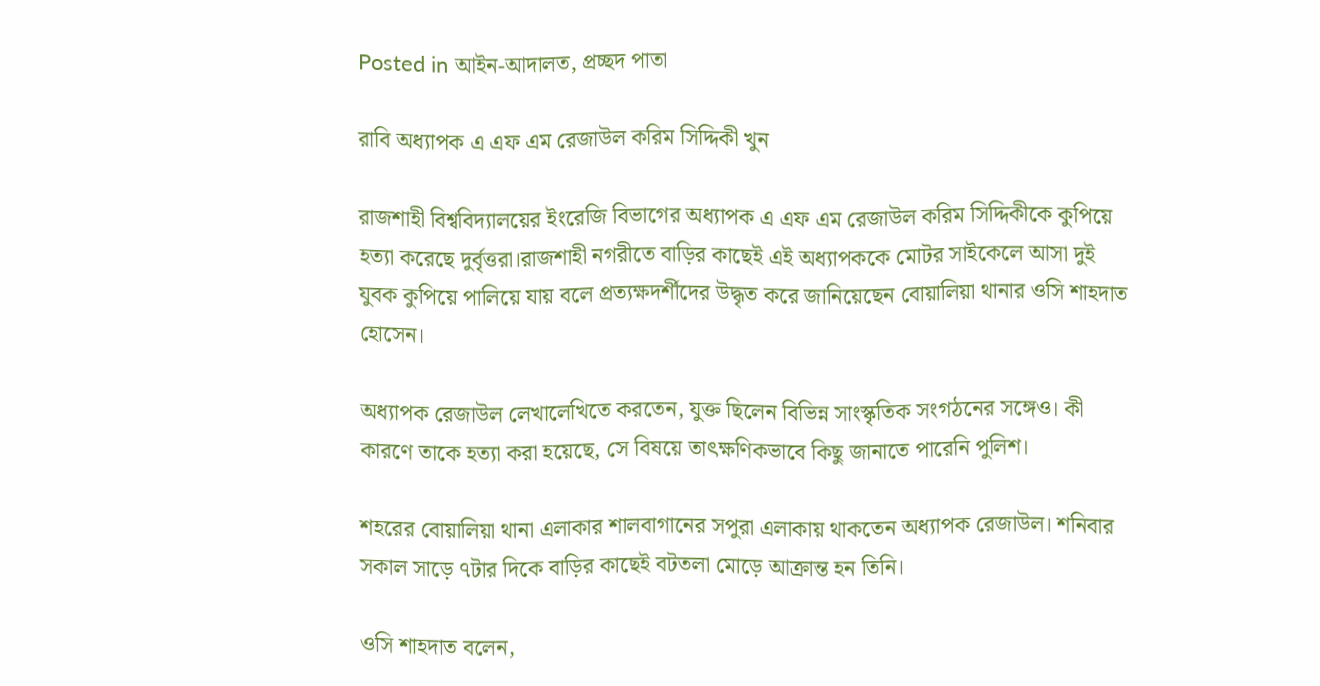Posted in আইন-আদালত, প্রচ্ছদ পাতা

রাবি অধ্যাপক এ এফ এম রেজাউল করিম সিদ্দিকী খুন

রাজশাহী বিশ্ববিদ্যালয়ের ইংরেজি বিভাগের অধ্যাপক এ এফ এম রেজাউল করিম সিদ্দিকীকে কুপিয়ে হত্যা করেছে দুর্বৃত্তরা।রাজশাহী নগরীতে বাড়ির কাছেই এই অধ্যাপককে মোটর সাইকেলে আসা দুই যুবক কুপিয়ে পালিয়ে যায় বলে প্রত্যক্ষদর্শীদের উদ্ধৃত করে জানিয়েছেন বোয়ালিয়া থানার ওসি শাহদাত হোসেন।

অধ্যাপক রেজাউল লেখালেখিতে করতেন, যুক্ত ছিলেন বিভিন্ন সাংস্কৃতিক সংগঠনের সঙ্গেও। কী কারণে তাকে হত্যা করা হয়েছে, সে বিষয়ে তাৎক্ষণিকভাবে কিছু জানাতে পারেনি পুলিশ।

শহরের বোয়ালিয়া থানা এলাকার শালবাগানের সপুরা এলাকায় থাকতেন অধ্যাপক রেজাউল। শনিবার সকাল সাড়ে ৭টার দিকে বাড়ির কাছেই বটতলা মোড়ে আক্রান্ত হন তিনি।

ওসি শাহদাত বলেন,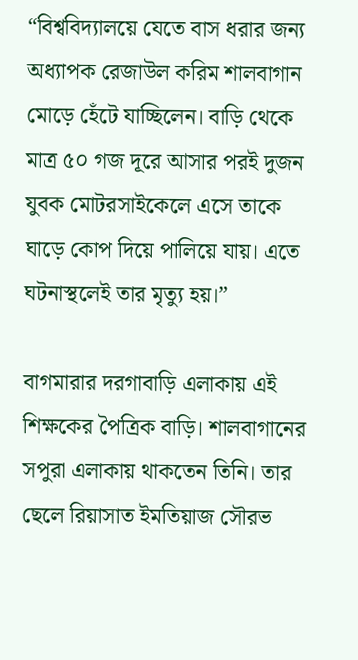“বিশ্ববিদ্যালয়ে যেতে বাস ধরার জন্য অধ্যাপক রেজাউল করিম শালবাগান মোড়ে হেঁটে যাচ্ছিলেন। বাড়ি থেকে মাত্র ৫০ গজ দূরে আসার পরই দুজন যুবক মোটরসাইকেলে এসে তাকে ঘাড়ে কোপ দিয়ে পালিয়ে যায়। এতে ঘটনাস্থলেই তার মৃত্যু হয়।”

বাগমারার দরগাবাড়ি এলাকায় এই শিক্ষকের পৈত্রিক বাড়ি। শালবাগানের সপুরা এলাকায় থাকতেন তিনি। তার ছেলে রিয়াসাত ইমতিয়াজ সৌরভ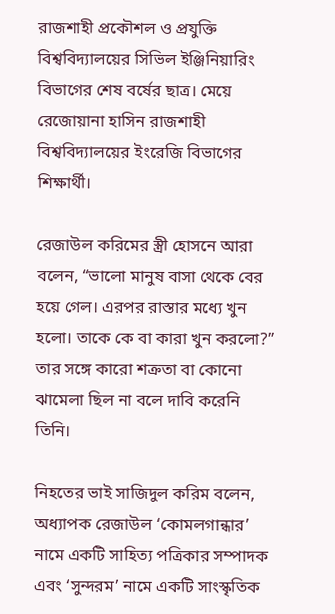রাজশাহী প্রকৌশল ও প্রযুক্তি বিশ্ববিদ্যালয়ের সিভিল ইঞ্জিনিয়ারিং বিভাগের শেষ বর্ষের ছাত্র। মেয়ে রেজোয়ানা হাসিন রাজশাহী বিশ্ববিদ্যালয়ের ইংরেজি বিভাগের শিক্ষার্থী।

রেজাউল করিমের স্ত্রী হোসনে আরা বলেন, “ভালো মানুষ বাসা থেকে বের হয়ে গেল। এরপর রাস্তার মধ্যে খুন হলো। তাকে কে বা কারা খুন করলো?” তার সঙ্গে কারো শক্রতা বা কোনো ঝামেলা ছিল না বলে দাবি করেনি তিনি।

নিহতের ভাই সাজিদুল করিম বলেন, অধ্যাপক রেজাউল ‘কোমলগান্ধার’ নামে একটি সাহিত্য পত্রিকার সম্পাদক এবং ‘সুন্দরম’ নামে একটি সাংস্কৃতিক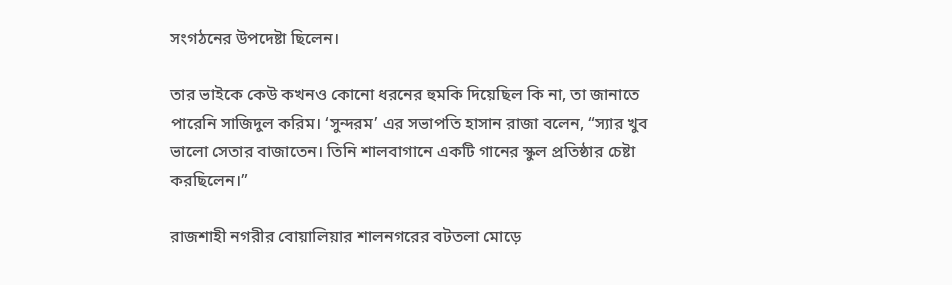সংগঠনের উপদেষ্টা ছিলেন।

তার ভাইকে কেউ কখনও কোনো ধরনের হুমকি দিয়েছিল কি না, তা জানাতে পারেনি সাজিদুল করিম। ‘সুন্দরম’ এর সভাপতি হাসান রাজা বলেন, “স্যার খুব ভালো সেতার বাজাতেন। তিনি শালবাগানে একটি গানের স্কুল প্রতিষ্ঠার চেষ্টা করছিলেন।”

রাজশাহী নগরীর বোয়ালিয়ার শালনগরের বটতলা মোড়ে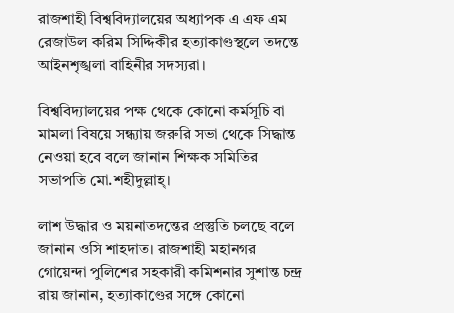রাজশাহী বিশ্ববিদ্যালয়ের অধ্যাপক এ এফ এম রেজাউল করিম সিদ্দিকীর হত্যাকাণ্ডস্থলে তদন্তে আইনশৃঙ্খলা বাহিনীর সদস্যরা।

বিশ্ববিদ্যালয়ের পক্ষ থেকে কোনো কর্মসূচি বা মামলা বিষয়ে সন্ধ্যায় জরুরি সভা থেকে সিদ্ধান্ত নেওয়া হবে বলে জানান শিক্ষক সমিতির সভাপতি মো.শহীদুল্লাহ্।

লাশ উদ্ধার ও ময়নাতদন্তের প্রস্তুতি চলছে বলে জানান ওসি শাহদাত। রাজশাহী মহানগর গোয়েন্দা পুলিশের সহকারী কমিশনার সুশান্ত চন্দ্র রায় জানান, হত্যাকাণ্ডের সঙ্গে কোনো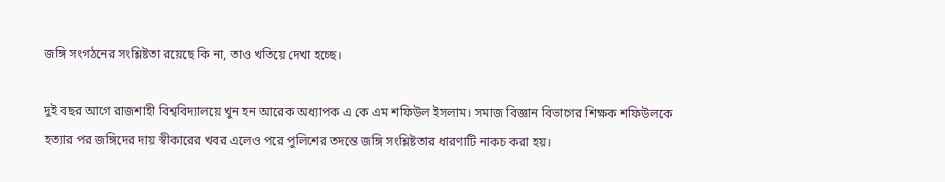জঙ্গি সংগঠনের সংশ্লিষ্টতা রয়েছে কি না, তাও খতিয়ে দেখা হচ্ছে।

দুই বছর আগে রাজশাহী বিশ্ববিদ্যালয়ে খুন হন আরেক অধ্যাপক এ কে এম শফিউল ইসলাম। সমাজ বিজ্ঞান বিভাগের শিক্ষক শফিউলকে হত্যার পর জঙ্গিদের দায় স্বীকারের খবর এলেও পরে পুলিশের তদন্তে জঙ্গি সংশ্লিষ্টতার ধারণাটি নাকচ করা হয়।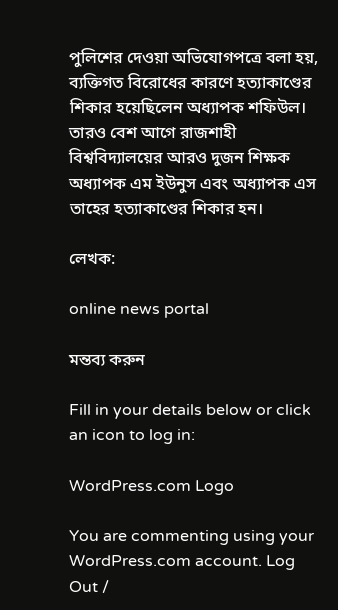পুলিশের দেওয়া অভিযোগপত্রে বলা হয়, ব্যক্তিগত বিরোধের কারণে হত্যাকাণ্ডের শিকার হয়েছিলেন অধ্যাপক শফিউল। তারও বেশ আগে রাজশাহী বিশ্ববিদ্যালয়ের আরও দুজন শিক্ষক অধ্যাপক এম ইউনুস এবং অধ্যাপক এস তাহের হত্যাকাণ্ডের শিকার হন।

লেখক:

online news portal

মন্তব্য করুন

Fill in your details below or click an icon to log in:

WordPress.com Logo

You are commenting using your WordPress.com account. Log Out /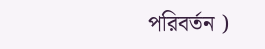পরিবর্তন )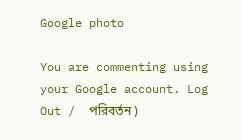Google photo

You are commenting using your Google account. Log Out /  পরিবর্তন )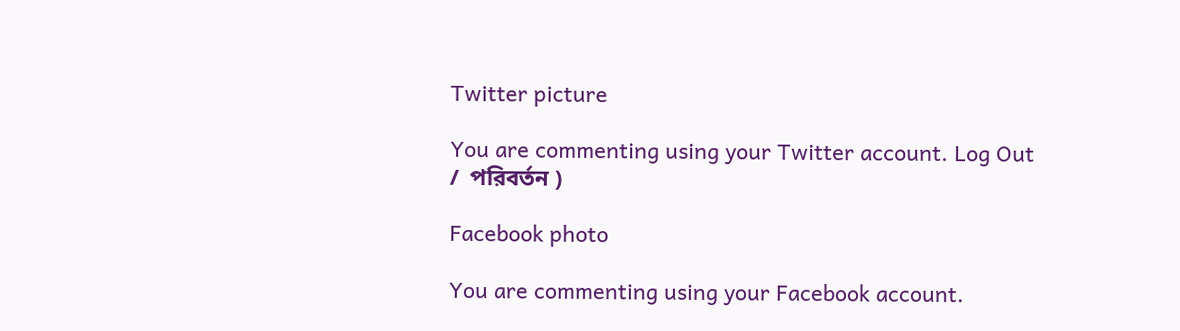Twitter picture

You are commenting using your Twitter account. Log Out /  পরিবর্তন )

Facebook photo

You are commenting using your Facebook account.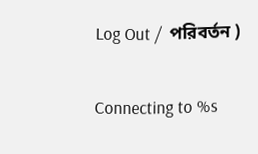Log Out /  পরিবর্তন )

Connecting to %s